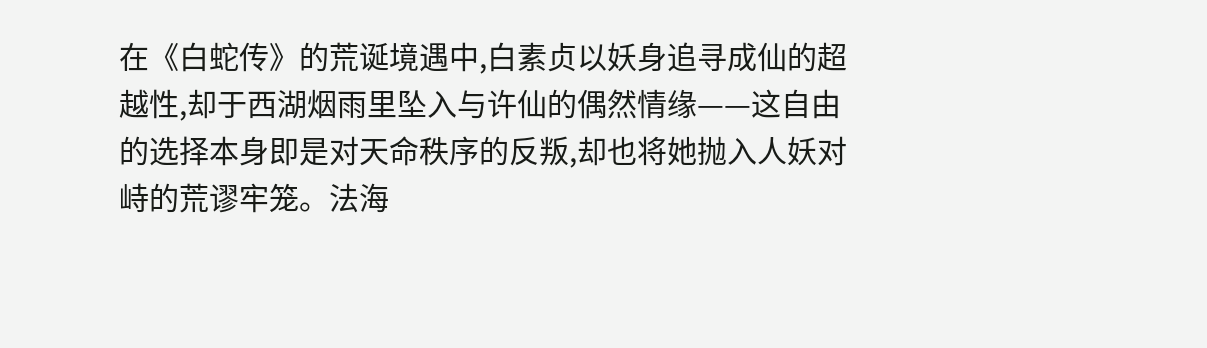在《白蛇传》的荒诞境遇中,白素贞以妖身追寻成仙的超越性,却于西湖烟雨里坠入与许仙的偶然情缘——这自由的选择本身即是对天命秩序的反叛,却也将她抛入人妖对峙的荒谬牢笼。法海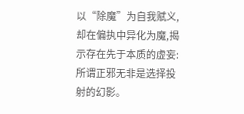以“除魔”为自我赋义,却在偏执中异化为魔,揭示存在先于本质的虚妄:所谓正邪无非是选择投射的幻影。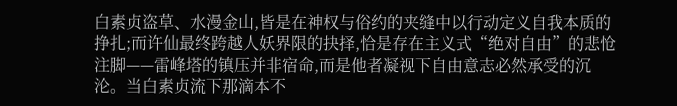白素贞盗草、水漫金山,皆是在神权与俗约的夹缝中以行动定义自我本质的挣扎;而许仙最终跨越人妖界限的抉择,恰是存在主义式“绝对自由”的悲怆注脚——雷峰塔的镇压并非宿命,而是他者凝视下自由意志必然承受的沉沦。当白素贞流下那滴本不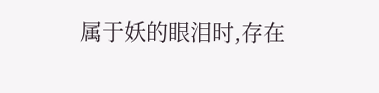属于妖的眼泪时,存在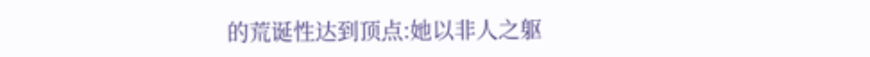的荒诞性达到顶点:她以非人之躯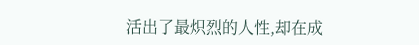活出了最炽烈的人性,却在成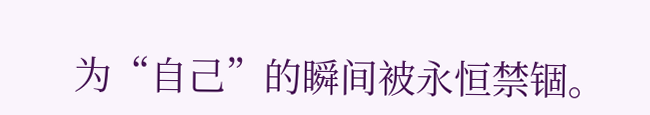为“自己”的瞬间被永恒禁锢。